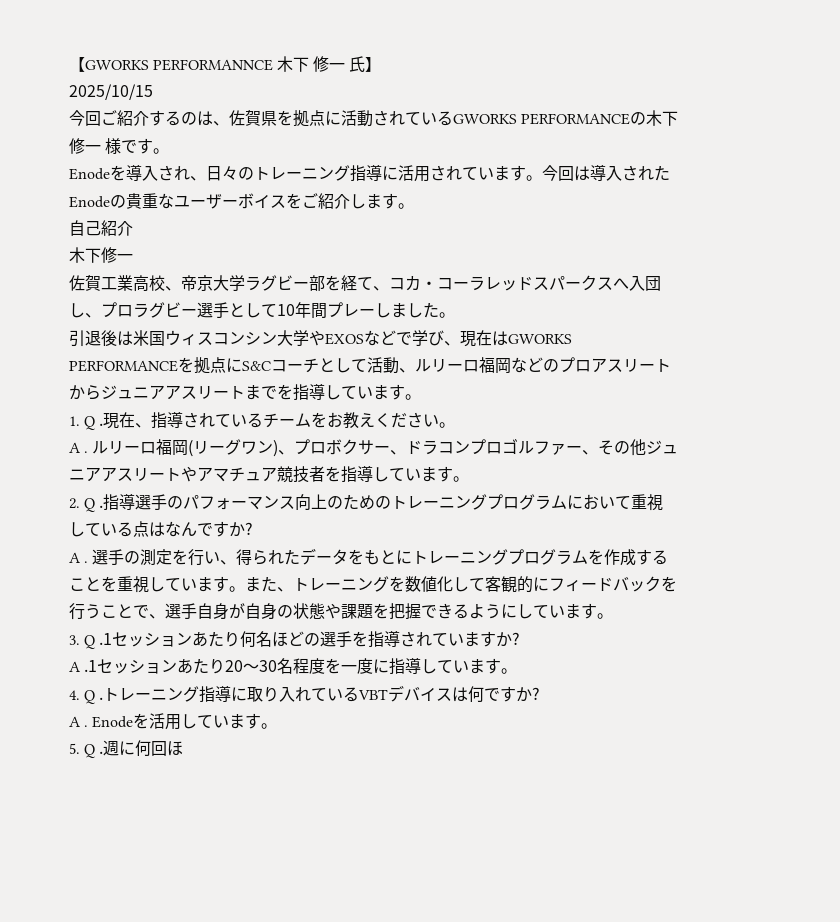【GWORKS PERFORMANNCE 木下 修一 氏】
2025/10/15
今回ご紹介するのは、佐賀県を拠点に活動されているGWORKS PERFORMANCEの木下 修一 様です。
Enodeを導入され、日々のトレーニング指導に活用されています。今回は導入されたEnodeの貴重なユーザーボイスをご紹介します。
自己紹介
木下修一
佐賀工業高校、帝京大学ラグビー部を経て、コカ・コーラレッドスパークスへ入団し、プロラグビー選手として10年間プレーしました。
引退後は米国ウィスコンシン大学やEXOSなどで学び、現在はGWORKS PERFORMANCEを拠点にS&Cコーチとして活動、ルリーロ福岡などのプロアスリートからジュニアアスリートまでを指導しています。
1. Q .現在、指導されているチームをお教えください。
A . ルリーロ福岡(リーグワン)、プロボクサー、ドラコンプロゴルファー、その他ジュニアアスリートやアマチュア競技者を指導しています。
2. Q .指導選手のパフォーマンス向上のためのトレーニングプログラムにおいて重視している点はなんですか?
A . 選手の測定を行い、得られたデータをもとにトレーニングプログラムを作成することを重視しています。また、トレーニングを数値化して客観的にフィードバックを行うことで、選手自身が自身の状態や課題を把握できるようにしています。
3. Q .1セッションあたり何名ほどの選手を指導されていますか?
A .1セッションあたり20〜30名程度を一度に指導しています。
4. Q .トレーニング指導に取り入れているVBTデバイスは何ですか?
A . Enodeを活用しています。
5. Q .週に何回ほ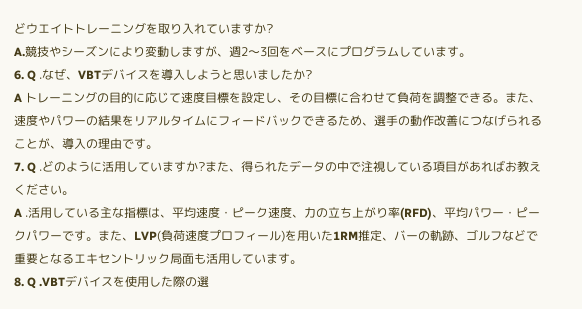どウエイトトレーニングを取り入れていますか?
A.競技やシーズンにより変動しますが、週2〜3回をベースにプログラムしています。
6. Q .なぜ、VBTデバイスを導入しようと思いましたか?
A トレーニングの目的に応じて速度目標を設定し、その目標に合わせて負荷を調整できる。また、速度やパワーの結果をリアルタイムにフィードバックできるため、選手の動作改善につなげられることが、導入の理由です。
7. Q .どのように活用していますか?また、得られたデータの中で注視している項目があればお教えください。
A .活用している主な指標は、平均速度・ピーク速度、力の立ち上がり率(RFD)、平均パワー・ピークパワーです。また、LVP(負荷速度プロフィール)を用いた1RM推定、バーの軌跡、ゴルフなどで重要となるエキセントリック局面も活用しています。
8. Q .VBTデバイスを使用した際の選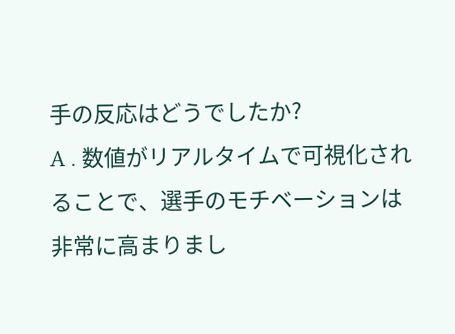手の反応はどうでしたか?
A . 数値がリアルタイムで可視化されることで、選手のモチベーションは非常に高まりまし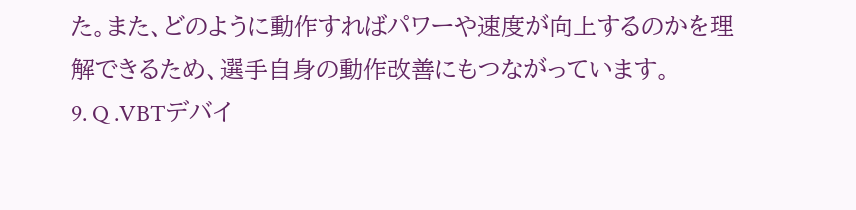た。また、どのように動作すればパワーや速度が向上するのかを理解できるため、選手自身の動作改善にもつながっています。
9. Q .VBTデバイ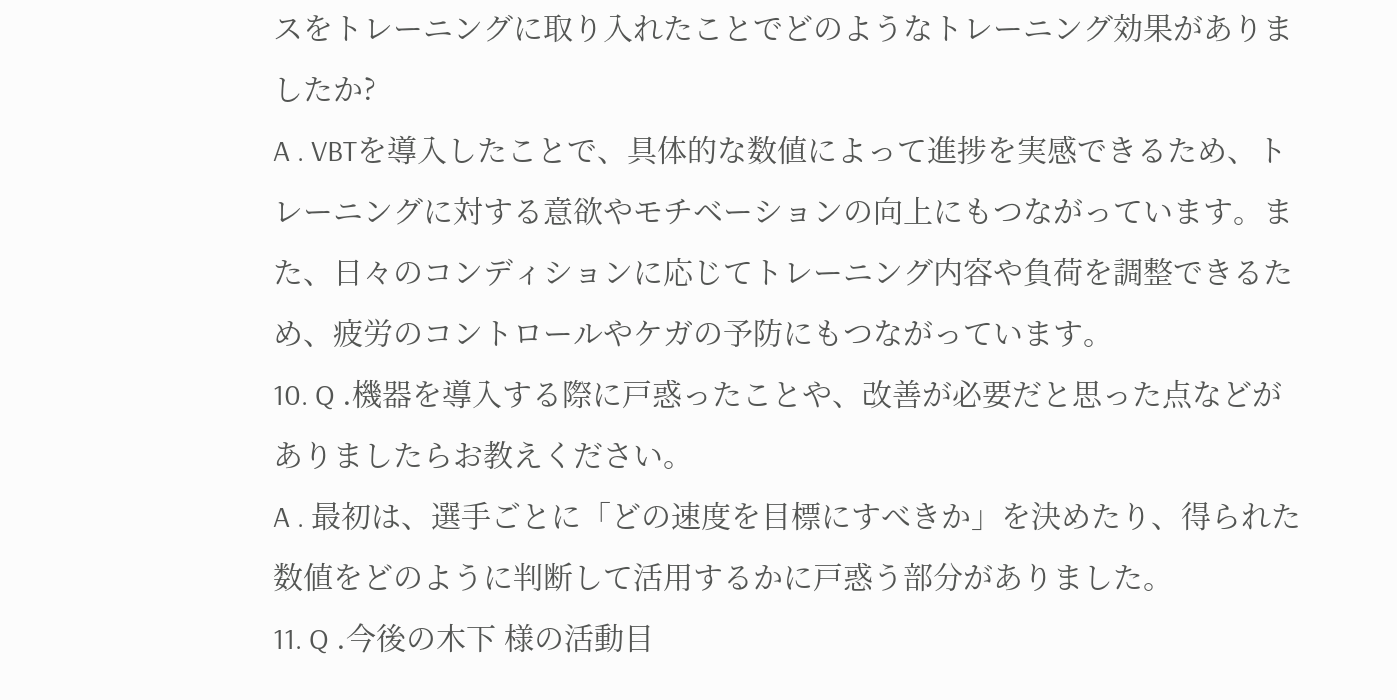スをトレーニングに取り入れたことでどのようなトレーニング効果がありましたか?
A . VBTを導入したことで、具体的な数値によって進捗を実感できるため、トレーニングに対する意欲やモチベーションの向上にもつながっています。また、日々のコンディションに応じてトレーニング内容や負荷を調整できるため、疲労のコントロールやケガの予防にもつながっています。
10. Q .機器を導入する際に戸惑ったことや、改善が必要だと思った点などがありましたらお教えください。
A . 最初は、選手ごとに「どの速度を目標にすべきか」を決めたり、得られた数値をどのように判断して活用するかに戸惑う部分がありました。
11. Q .今後の木下 様の活動目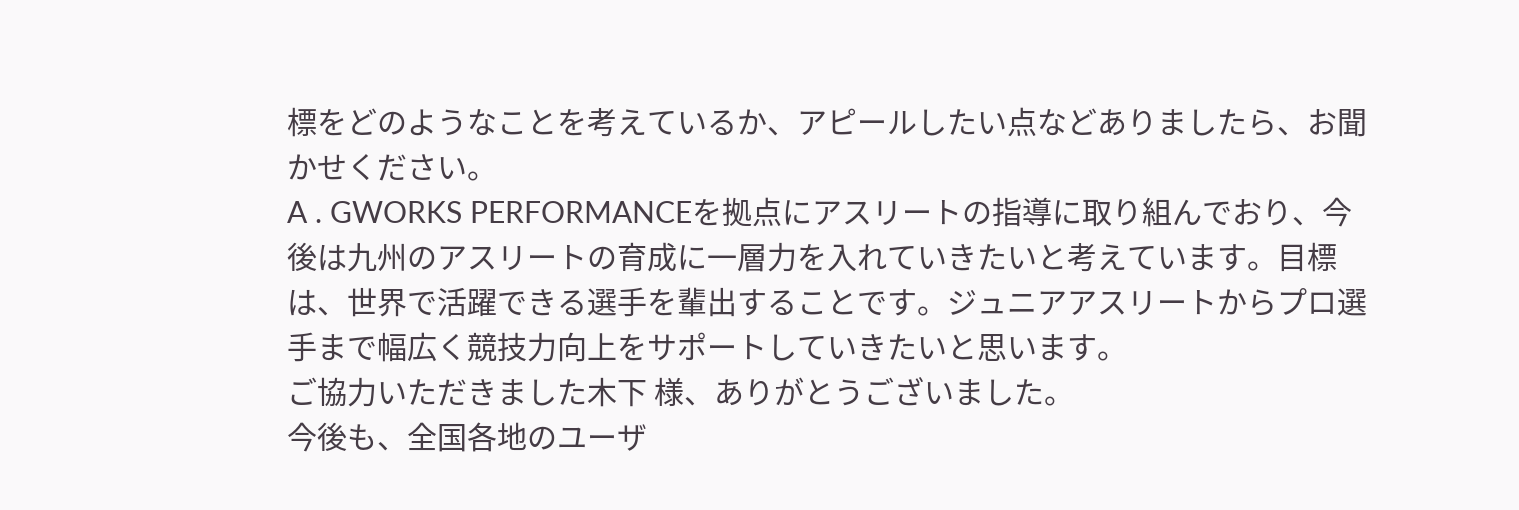標をどのようなことを考えているか、アピールしたい点などありましたら、お聞かせください。
A . GWORKS PERFORMANCEを拠点にアスリートの指導に取り組んでおり、今後は九州のアスリートの育成に一層力を入れていきたいと考えています。目標は、世界で活躍できる選手を輩出することです。ジュニアアスリートからプロ選手まで幅広く競技力向上をサポートしていきたいと思います。
ご協力いただきました木下 様、ありがとうございました。
今後も、全国各地のユーザ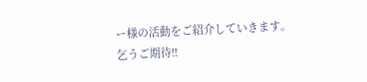ー様の活動をご紹介していきます。
乞うご期待!!